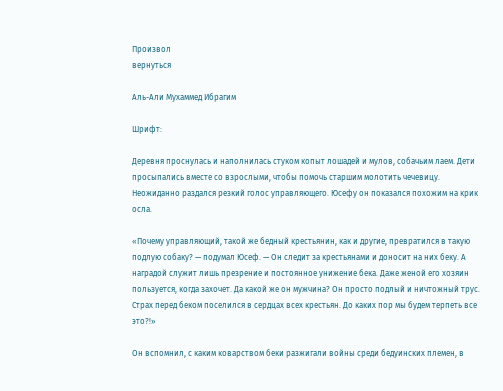Произвол
вернуться

Аль-Али Мухаммед Ибрагим

Шрифт:

Деревня проснулась и наполнилась стуком копыт лошадей и мулов, собачьим лаем. Дети просыпались вместе со взрослыми, чтобы помочь старшим молотить чечевицу. Неожиданно раздался резкий голос управляющего. Юсефу он показался похожим на крик осла.

«Почему управляющий, такой же бедный крестьянин, как и другие, превратился в такую подлую собаку? — подумал Юсеф. — Он следит за крестьянами и доносит на них беку. А наградой служит лишь презрение и постоянное унижение бека. Даже женой его хозяин пользуется, когда захочет. Да какой же он мужчина? Он просто подлый и ничтожный трус. Страх перед беком поселился в сердцах всех крестьян. До каких пор мы будем терпеть все это?!»

Он вспомнил, с каким коварством беки разжигали войны среди бедуинских племен, в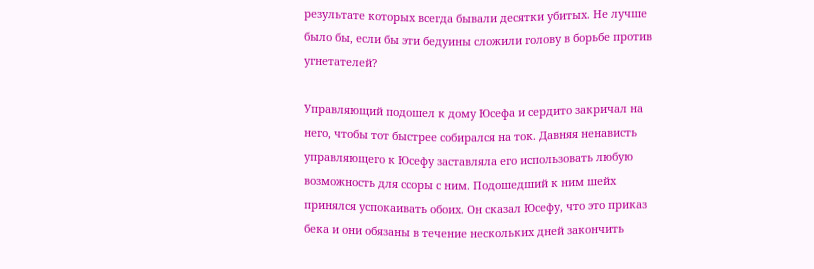результате которых всегда бывали десятки убитых. Не лучше было бы, если бы эти бедуины сложили голову в борьбе против угнетателей?

Управляющий подошел к дому Юсефа и сердито закричал на него, чтобы тот быстрее собирался на ток. Давняя ненависть управляющего к Юсефу заставляла его использовать любую возможность для ссоры с ним. Подошедший к ним шейх принялся успокаивать обоих. Он сказал Юсефу, что это приказ бека и они обязаны в течение нескольких дней закончить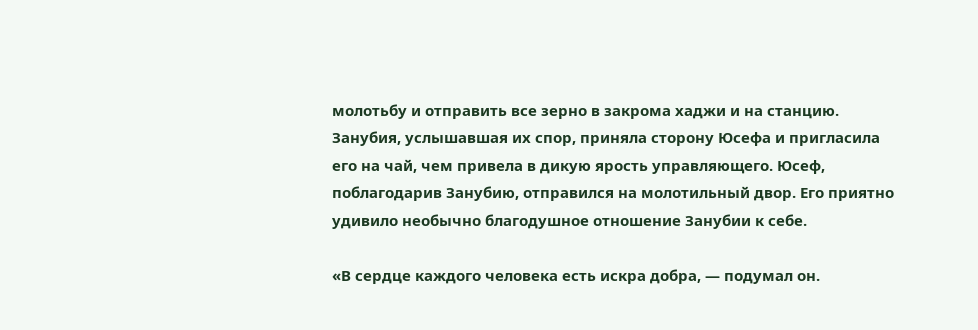молотьбу и отправить все зерно в закрома хаджи и на станцию. Занубия, услышавшая их спор, приняла сторону Юсефа и пригласила его на чай, чем привела в дикую ярость управляющего. Юсеф, поблагодарив Занубию, отправился на молотильный двор. Его приятно удивило необычно благодушное отношение Занубии к себе.

«В сердце каждого человека есть искра добра, — подумал он.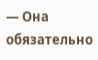— Она обязательно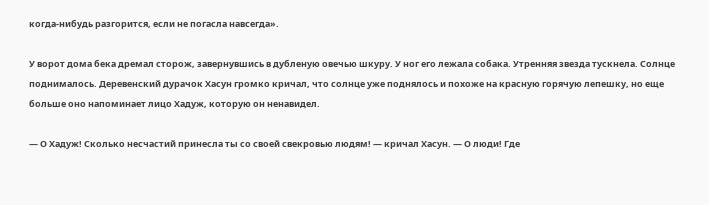когда-нибудь разгорится, если не погасла навсегда».

У ворот дома бека дремал сторож, завернувшись в дубленую овечью шкуру. У ног его лежала собака. Утренняя звезда тускнела. Солнце поднималось. Деревенский дурачок Хасун громко кричал, что солнце уже поднялось и похоже на красную горячую лепешку, но еще больше оно напоминает лицо Хадуж, которую он ненавидел.

— О Хадуж! Сколько несчастий принесла ты со своей свекровью людям! — кричал Хасун. — О люди! Где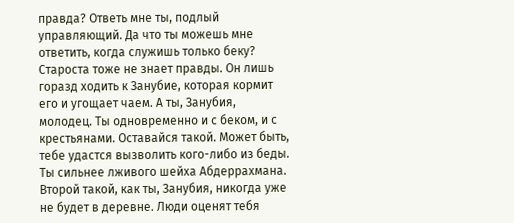правда? Ответь мне ты, подлый управляющий. Да что ты можешь мне ответить, когда служишь только беку? Староста тоже не знает правды. Он лишь горазд ходить к Занубие, которая кормит его и угощает чаем. А ты, Занубия, молодец. Ты одновременно и с беком, и с крестьянами. Оставайся такой. Может быть, тебе удастся вызволить кого-либо из беды. Ты сильнее лживого шейха Абдеррахмана. Второй такой, как ты, Занубия, никогда уже не будет в деревне. Люди оценят тебя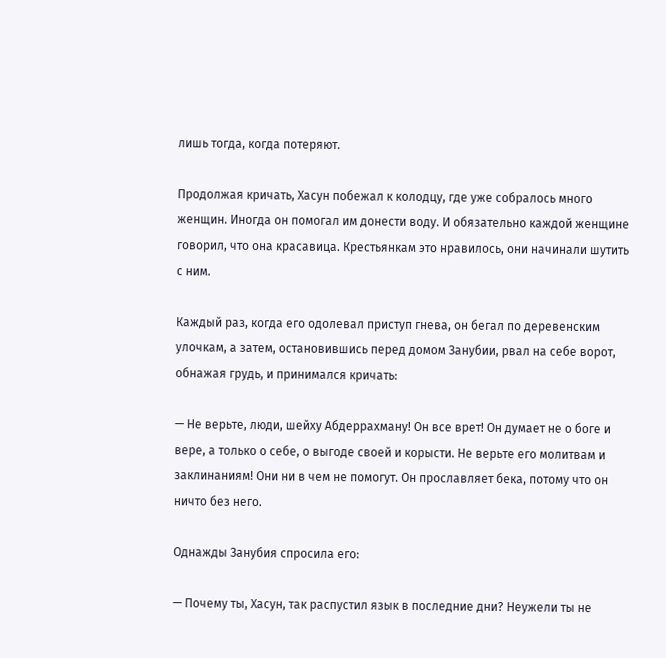лишь тогда, когда потеряют.

Продолжая кричать, Хасун побежал к колодцу, где уже собралось много женщин. Иногда он помогал им донести воду. И обязательно каждой женщине говорил, что она красавица. Крестьянкам это нравилось, они начинали шутить с ним.

Каждый раз, когда его одолевал приступ гнева, он бегал по деревенским улочкам, а затем, остановившись перед домом Занубии, рвал на себе ворот, обнажая грудь, и принимался кричать:

— Не верьте, люди, шейху Абдеррахману! Он все врет! Он думает не о боге и вере, а только о себе, о выгоде своей и корысти. Не верьте его молитвам и заклинаниям! Они ни в чем не помогут. Он прославляет бека, потому что он ничто без него.

Однажды Занубия спросила его:

— Почему ты, Хасун, так распустил язык в последние дни? Неужели ты не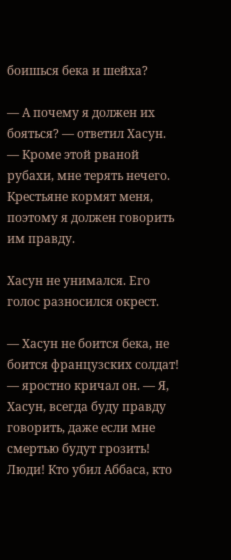боишься бека и шейха?

— А почему я должен их бояться? — ответил Хасун. — Кроме этой рваной рубахи, мне терять нечего. Крестьяне кормят меня, поэтому я должен говорить им правду.

Хасун не унимался. Его голос разносился окрест.

— Хасун не боится бека, не боится французских солдат! — яростно кричал он. — Я, Хасун, всегда буду правду говорить, даже если мне смертью будут грозить! Люди! Кто убил Аббаса, кто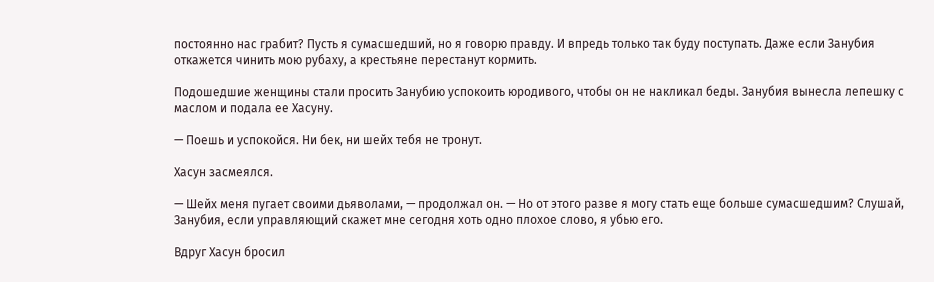постоянно нас грабит? Пусть я сумасшедший, но я говорю правду. И впредь только так буду поступать. Даже если Занубия откажется чинить мою рубаху, а крестьяне перестанут кормить.

Подошедшие женщины стали просить Занубию успокоить юродивого, чтобы он не накликал беды. Занубия вынесла лепешку с маслом и подала ее Хасуну.

— Поешь и успокойся. Ни бек, ни шейх тебя не тронут.

Хасун засмеялся.

— Шейх меня пугает своими дьяволами, — продолжал он. — Но от этого разве я могу стать еще больше сумасшедшим? Слушай, Занубия, если управляющий скажет мне сегодня хоть одно плохое слово, я убью его.

Вдруг Хасун бросил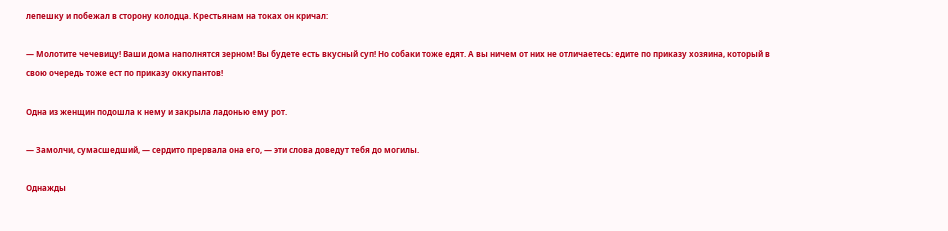лепешку и побежал в сторону колодца. Крестьянам на токах он кричал:

— Молотите чечевицу! Ваши дома наполнятся зерном! Вы будете есть вкусный суп! Но собаки тоже едят. А вы ничем от них не отличаетесь: едите по приказу хозяина, который в свою очередь тоже ест по приказу оккупантов!

Одна из женщин подошла к нему и закрыла ладонью ему рот.

— Замолчи, сумасшедший, — сердито прервала она его, — эти слова доведут тебя до могилы.

Однажды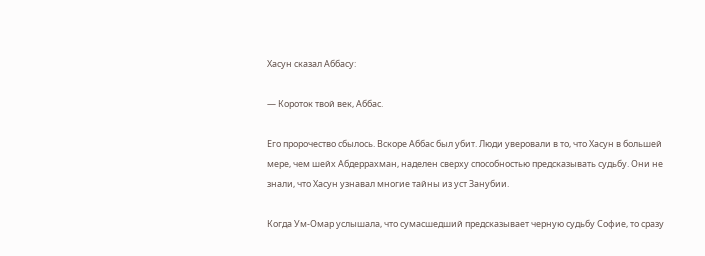Хасун сказал Аббасу:

— Короток твой век, Аббас.

Его пророчество сбылось. Вскоре Аббас был убит. Люди уверовали в то, что Хасун в большей мере, чем шейх Абдеррахман, наделен сверху способностью предсказывать судьбу. Они не знали, что Хасун узнавал многие тайны из уст Занубии.

Когда Ум-Омар услышала, что сумасшедший предсказывает черную судьбу Софие, то сразу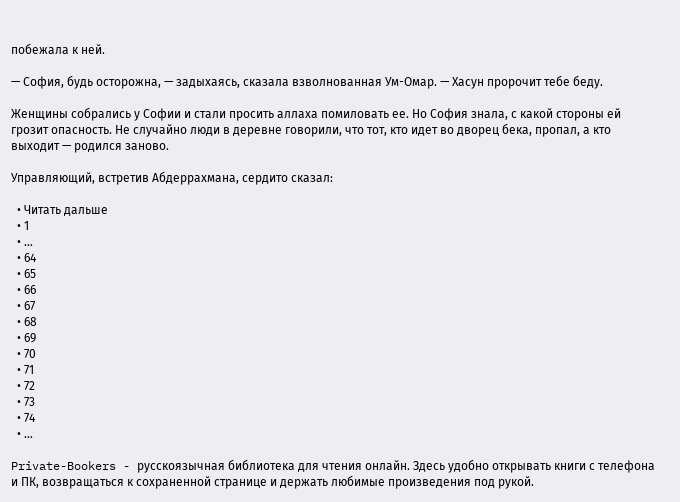побежала к ней.

— София, будь осторожна, — задыхаясь, сказала взволнованная Ум-Омар. — Хасун пророчит тебе беду.

Женщины собрались у Софии и стали просить аллаха помиловать ее. Но София знала, с какой стороны ей грозит опасность. Не случайно люди в деревне говорили, что тот, кто идет во дворец бека, пропал, а кто выходит — родился заново.

Управляющий, встретив Абдеррахмана, сердито сказал:

  • Читать дальше
  • 1
  • ...
  • 64
  • 65
  • 66
  • 67
  • 68
  • 69
  • 70
  • 71
  • 72
  • 73
  • 74
  • ...

Private-Bookers - русскоязычная библиотека для чтения онлайн. Здесь удобно открывать книги с телефона и ПК, возвращаться к сохраненной странице и держать любимые произведения под рукой.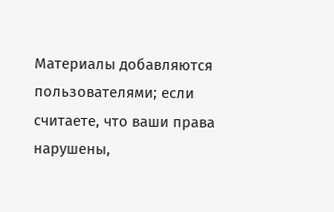Материалы добавляются пользователями; если считаете, что ваши права нарушены,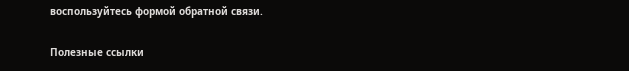воспользуйтесь формой обратной связи.

Полезные ссылки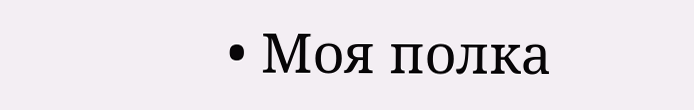• Моя полка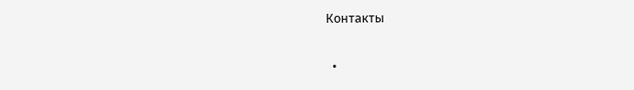Контакты

  •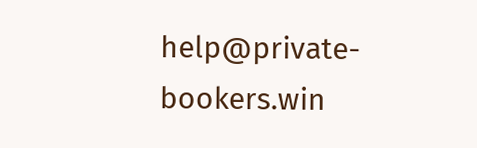help@private-bookers.win